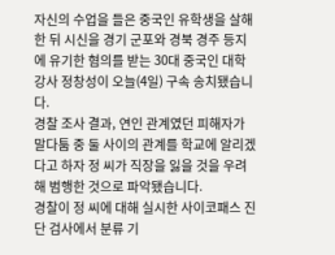자신의 수업을 들은 중국인 유학생을 살해한 뒤 시신을 경기 군포와 경북 경주 등지에 유기한 혐의를 받는 30대 중국인 대학 강사 정창성이 오늘(4일) 구속 송치됐습니다.
경찰 조사 결과, 연인 관계였던 피해자가 말다툼 중 둘 사이의 관계를 학교에 알리겠다고 하자 정 씨가 직장을 잃을 것을 우려해 범행한 것으로 파악됐습니다.
경찰이 정 씨에 대해 실시한 사이코패스 진단 검사에서 분류 기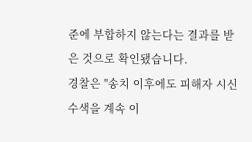준에 부합하지 않는다는 결과를 받은 것으로 확인됐습니다.
경찰은 "송치 이후에도 피해자 시신 수색을 계속 이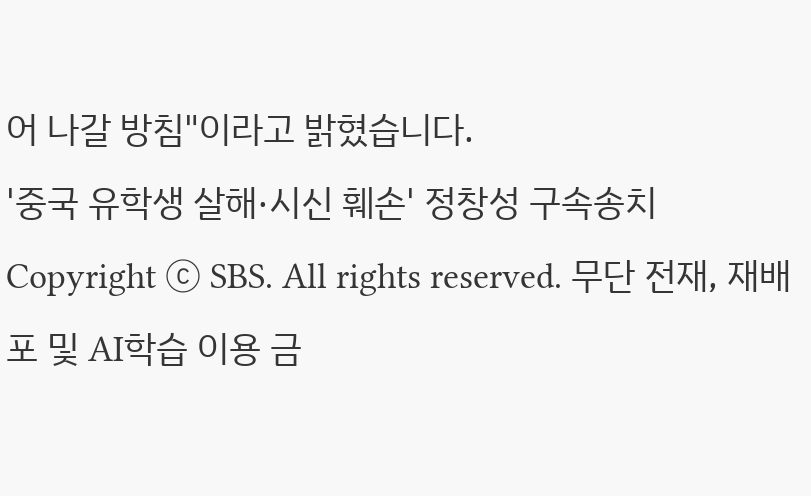어 나갈 방침"이라고 밝혔습니다.
'중국 유학생 살해·시신 훼손' 정창성 구속송치
Copyright Ⓒ SBS. All rights reserved. 무단 전재, 재배포 및 AI학습 이용 금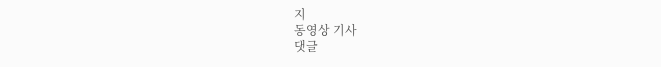지
동영상 기사
댓글